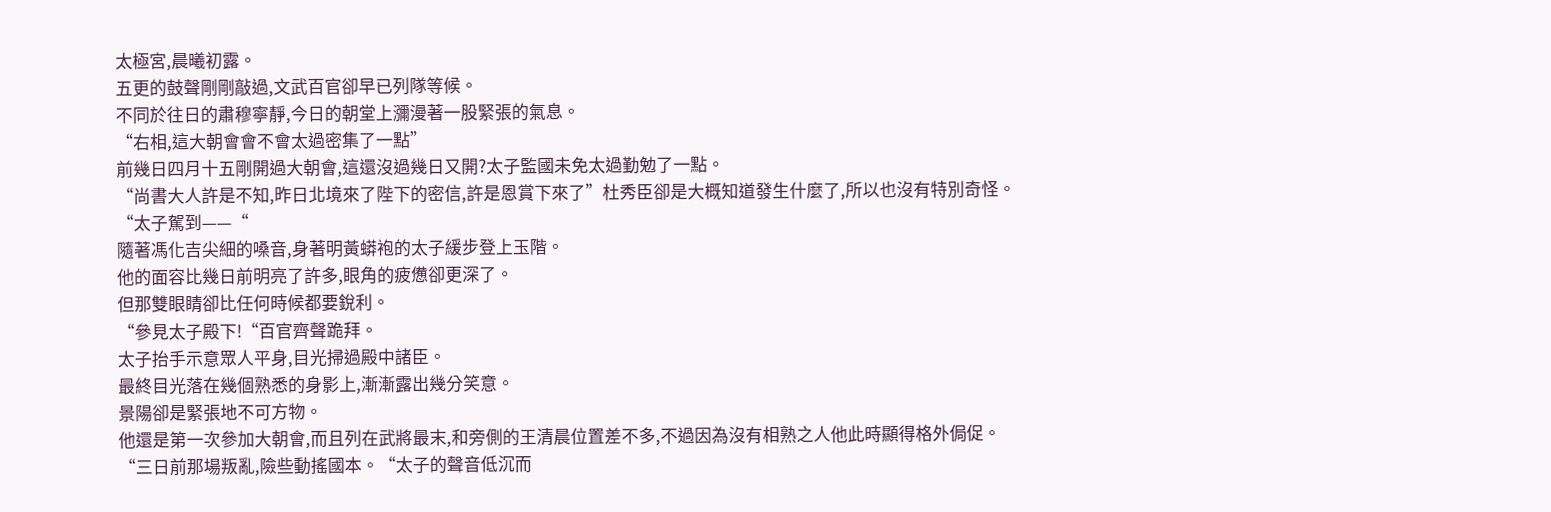太極宮,晨曦初露。
五更的鼓聲剛剛敲過,文武百官卻早已列隊等候。
不同於往日的肅穆寧靜,今日的朝堂上瀰漫著一股緊張的氣息。
“右相,這大朝會會不會太過密集了一點”
前幾日四月十五剛開過大朝會,這還沒過幾日又開?太子監國未免太過勤勉了一點。
“尚書大人許是不知,昨日北境來了陛下的密信,許是恩賞下來了”杜秀臣卻是大概知道發生什麼了,所以也沒有特別奇怪。
“太子駕到——“
隨著馮化吉尖細的嗓音,身著明黃蟒袍的太子緩步登上玉階。
他的面容比幾日前明亮了許多,眼角的疲憊卻更深了。
但那雙眼睛卻比任何時候都要銳利。
“參見太子殿下!“百官齊聲跪拜。
太子抬手示意眾人平身,目光掃過殿中諸臣。
最終目光落在幾個熟悉的身影上,漸漸露出幾分笑意。
景陽卻是緊張地不可方物。
他還是第一次參加大朝會,而且列在武將最末,和旁側的王清晨位置差不多,不過因為沒有相熟之人他此時顯得格外侷促。
“三日前那場叛亂,險些動搖國本。“太子的聲音低沉而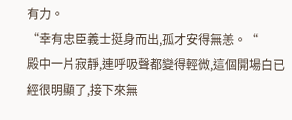有力。
“幸有忠臣義士挺身而出,孤才安得無恙。“
殿中一片寂靜,連呼吸聲都變得輕微,這個開場白已經很明顯了,接下來無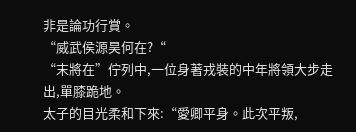非是論功行賞。
“威武侯源昊何在?“
“末將在”佇列中,一位身著戎裝的中年將領大步走出,單膝跪地。
太子的目光柔和下來:“愛卿平身。此次平叛,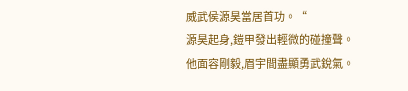威武侯源昊當居首功。“
源昊起身,鎧甲發出輕微的碰撞聲。
他面容剛毅,眉宇間盡顯勇武銳氣。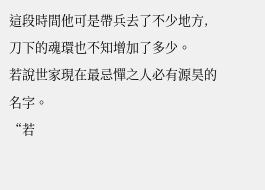這段時間他可是帶兵去了不少地方,刀下的魂環也不知增加了多少。
若說世家現在最忌憚之人必有源昊的名字。
“若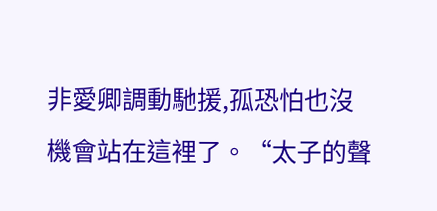非愛卿調動馳援,孤恐怕也沒機會站在這裡了。“太子的聲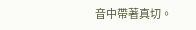音中帶著真切。